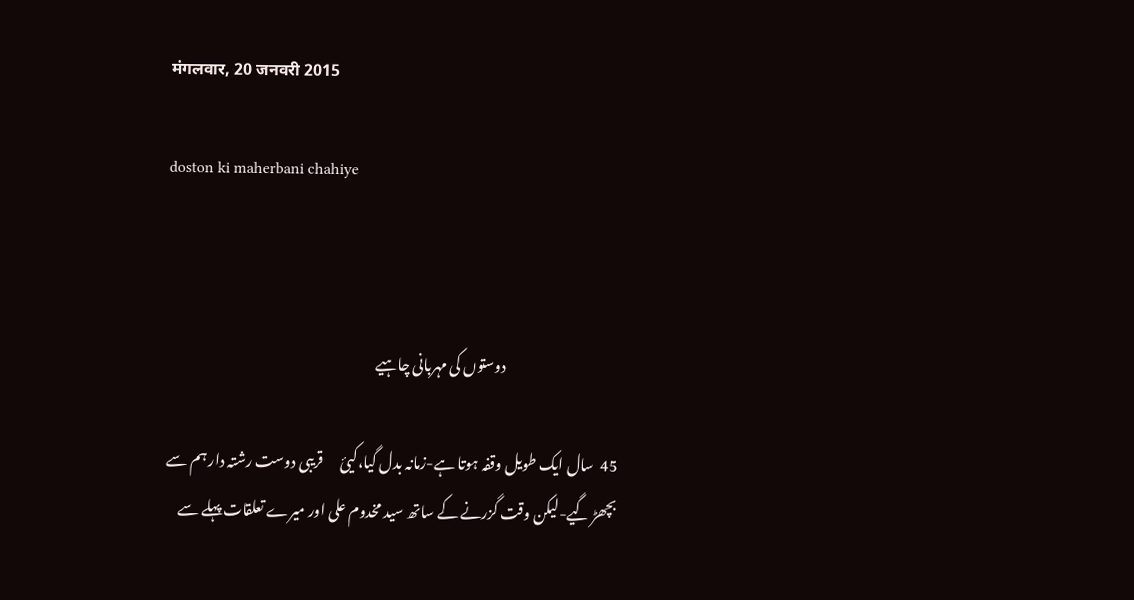मंगलवार, 20 जनवरी 2015

doston ki maherbani chahiye



                                       دوستوں کی مہربانی چاہیے

45  سال ایک طویل وقفہ ہوتا ہے-زمانہ بدل گیا،کیئ      قریبی دوست رشتہ دار ہم سے بچھڑ گیے-لیکن وقت گزرنے کے ساتھ سید مخدوم علی اور میرے تعلقات پہلے سے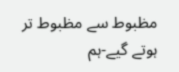مظبوط سے مظبوط تر ہوتے گیے-ہم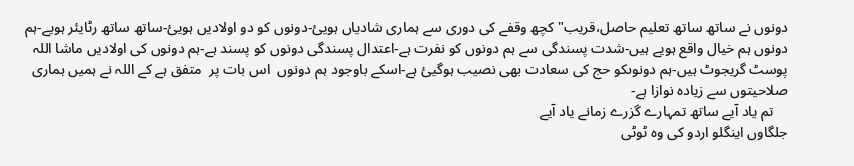دونوں نے ساتھ ساتھ تعلیم حاصل،قریب" کچھ وقفے کی دوری سے ہماری شادیاں ہویئ-دونوں کو دو اولادیں ہویئ-ساتھ ساتھ رٹایئر ہویے-ہم دونوں ہم خیال واقع ہویے ہیں-شدت پسندگی سے ہم دونوں کو نفرت ہے-اعتدال پسندگی دونوں کو پسند ہے-ہم دونوں کی اولادیں ماشا اللہ پوسٹ گریجوٹ ہیں-ہم دونوںکو حج کی سعادت بھی نصیب ہوگیئ ہے-اسکے باوجود ہم دونوں  اس بات پر  متفق ہے کے اللہ نے ہمیں ہماری صلاحیتوں سے زیادہ نوازا ہے-
    تم یاد آیے ساتھ تمہارے گزرے زمانے یاد آیے
جلگاوں اینگلو اردو کی وہ ٹوٹی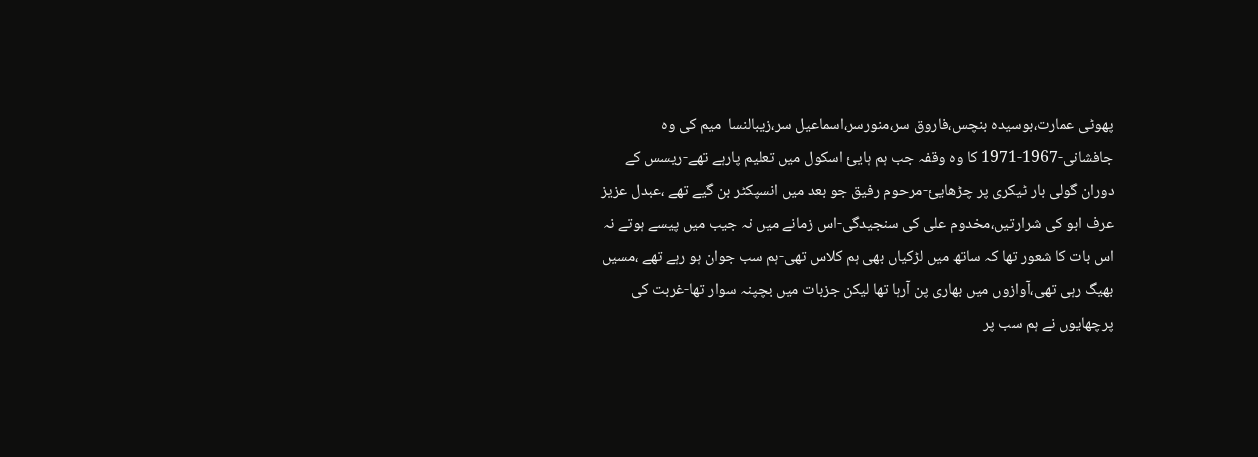پھوٹی عمارت،بوسیدہ بنچس،فاروق سر،منورسر،اسماعیل سر،زیبالنسا  میم کی وہ جافشانی-1967-1971 کا وہ وقفہ جب ہم ہایئ اسکول میں تعلیم پارہے تھے-ریسس کے دوران گولی بار ٹیکری پر چڑھایئ-مرحوم رفیق جو بعد میں انسپکٹر بن گیے تھے ،عبدل عزیز عرف ابو کی شرارتیں،مخدوم علی کی سنجیدگی-اس زمانے میں نہ جیب میں پیسے ہوتے نہ اس بات کا شعور تھا کہ ساتھ میں لڑکیاں بھی ہم کلاس تھی-ہم سب جوان ہو رہے تھے ،مسیں بھیگ رہی تھی،آوازوں میں بھاری پن آرہا تھا لیکن جزبات میں بچپنہ سوار تھا-غربت کی پرچھایوں نے ہم سب پر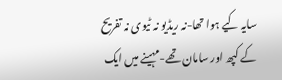سایہ کیے ہوا تھا-نہ ریڈیو نہ ٹیوی نہ تفریح کے کپھ اور سامان تھے-مہینے میں ایک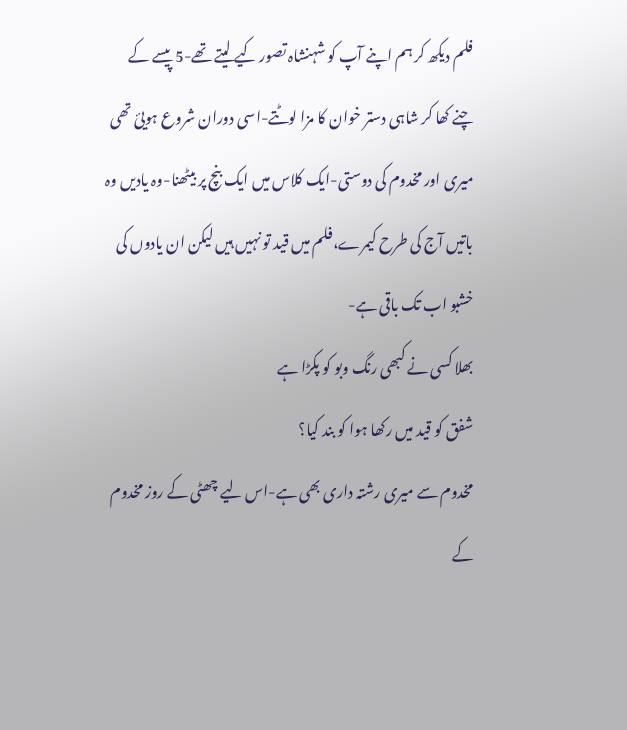فلم دیکھ کر ہم اپنے آپ کو شہنشاہ تصور کیے لیتے تھے-5 پیسے کے چنے کھا کر شاہی دستر خوان کا مزا لوٹتے-اسی دوران شروع ہویئ تھی میری اور مخدوم کی دوستی-ایک کلاس میں ایک بنچ پر بیٹھنا-وہ یادیں وہ باتیں آج کی طرح کیمرے،فلم میں قید تو نہیں ہیں لیکن ان یادوں کی خشبو اب تک باقی ہے-
بھلا کسی نے کبھی رنگ وبو کو پکڑا ہے
شفق کو قید میں رکھا ہوا کو بند کیا؟
مخدوم سے میری رشتہ داری بھی ہے-اس لیے چھٹی کے روز مخدوم کے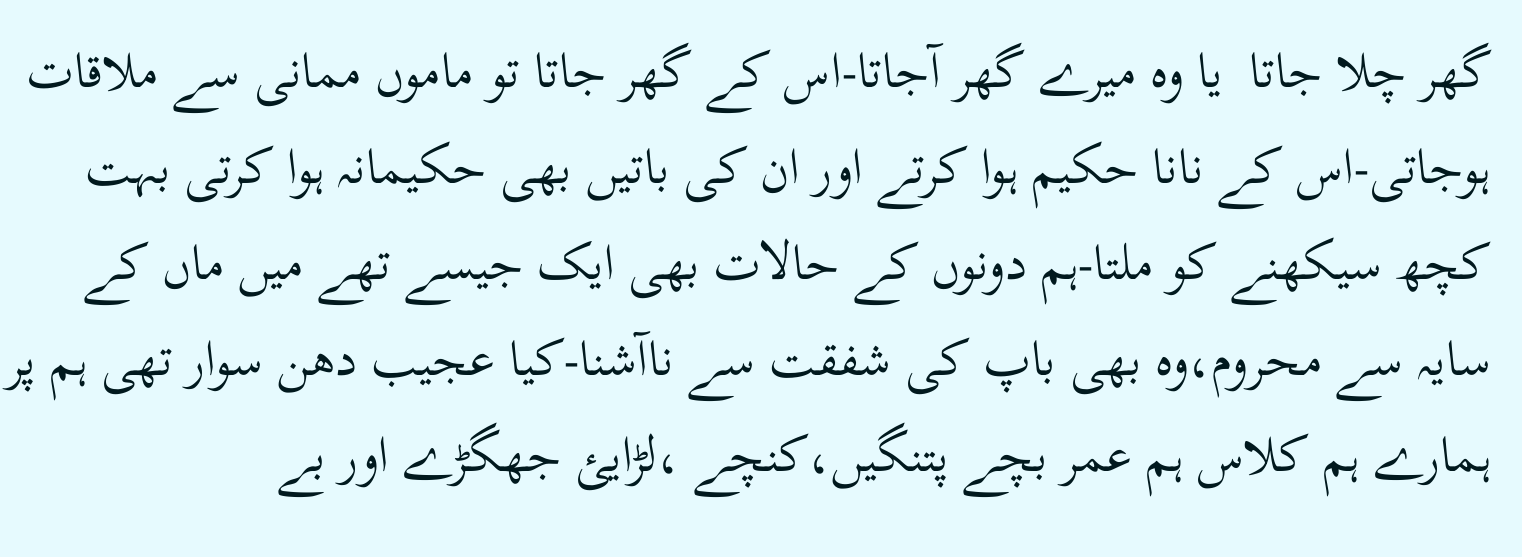گھر چلا جاتا  یا وہ میرے گھر آجاتا-اس کے گھر جاتا تو ماموں ممانی سے ملاقات ہوجاتی-اس کے نانا حکیم ہوا کرتے اور ان کی باتیں بھی حکیمانہ ہوا کرتی بہت کچھ سیکھنے کو ملتا-ہم دونوں کے حالات بھی ایک جیسے تھے میں ماں کے سایہ سے محروم،وہ بھی باپ کی شفقت سے ناآشنا-کیا عجیب دھن سوار تھی ہم پر ہمارے ہم کلاس ہم عمر بچے پتنگیں،کنچے ،لڑایئ جھگڑے اور بے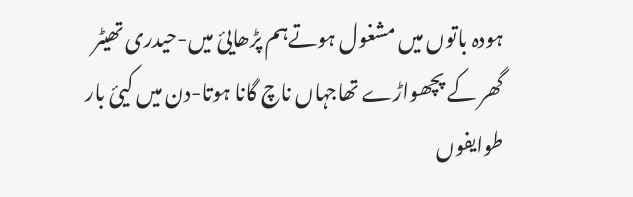ہودہ باتوں میں مشغول ہوتےہم پڑھایئ میں-حیدری تھیٹر گھر کے پچھواڑے تھاجہاں ناچ گانا ہوتا-دن میں کیئ بار طوایفوں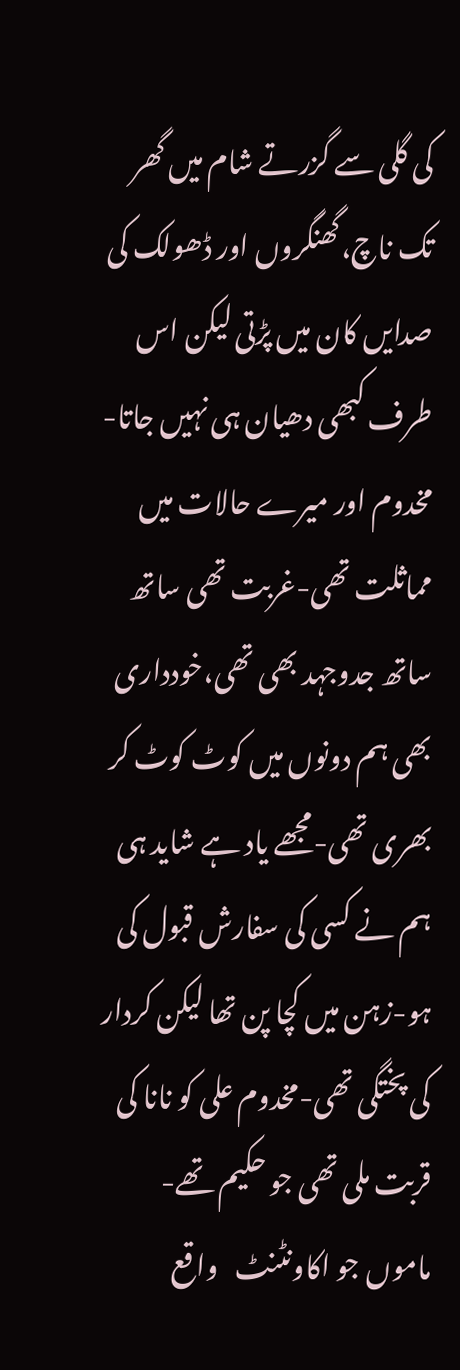کی گلی سے گزرتے شام میں گھر تک ناچ،گھنگروں اور ڈھولک کی صدایں کان میں پڑتی لیکن اس طرف کبھی دھیان ہی نہیں جاتا-
مخدوم اور میرے حالات میں مماثلت تھی-غربت تھی ساتھ ساتھ جدوجہد بھی تھی،خودداری بھی ہم دونوں میں کوٹ کوٹ کر بھری تھی-مجھے یاد ہے شاید ہی ہم نے کسی کی سفارش قبول کی ہو-زہن میں کچا پن تھا لیکن کردار کی پختگی تھی-مخدوم علی کو نانا کی قربت ملی تھی جو حکیم تھے-ماموں جو اکاونٹنٹ   واقع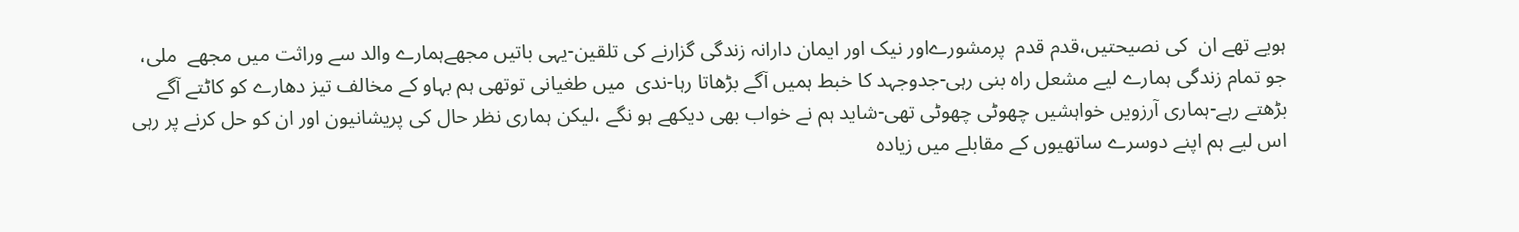ہویے تھے ان  کی نصیحتیں،قدم قدم  پرمشورےاور نیک اور ایمان دارانہ زندگی گزارنے کی تلقین-یہی باتیں مجھےہمارے والد سے وراثت میں مجھے  ملی، جو تمام زندگی ہمارے لیے مشعل راہ بنی رہی-جدوجہد کا خبط ہمیں آگے بڑھاتا رہا-ندی  میں طغیانی توتھی ہم بہاو کے مخالف تیز دھارے کو کاٹتے آگے بڑھتے رہے-ہماری آرزویں خواہشیں چھوٹی چھوٹی تھی-شاید ہم نے خواب بھی دیکھے ہو نگے ،لیکن ہماری نظر حال کی پریشانیون اور ان کو حل کرنے پر رہی اس لیے ہم اپنے دوسرے ساتھیوں کے مقابلے میں زیادہ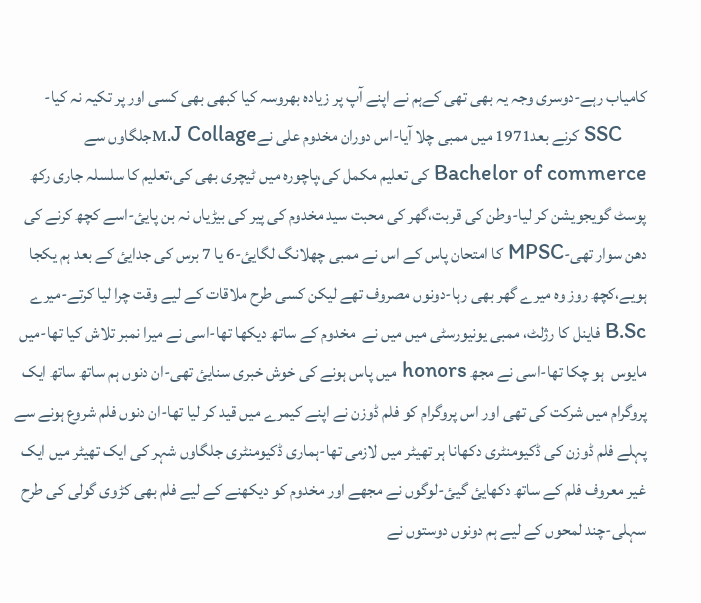کامیاب رہے-دوسری وجہ یہ بھی تھی کےہم نے اپنے آپ پر زیادہ بھروسہ کیا کبھی بھی کسی اور پر تکیہ نہ کیا-
     SSC کرنے بعد1971 میں ممبی چلا آیا-اس دوران مخدوم علی نےM.J Collageجلگاوں سے      Bachelor of commerce کی تعلیم مکمل کی،پاچورہ میں ٹیچری بھی کی،تعلیم کا سلسلہ جاری رکھ  پوسٹ گویجویشن کر لیا-وطن کی قربت،گھر کی محبت سید مخدوم کی پیر کی بیڑیاں نہ بن پایئ-اسے کچھ کرنے کی دھن سوار تھی-MPSC کا امتحان پاس کے اس نے ممبی چھلانگ لگایئ-6 یا 7 برس کی جدایئ کے بعد ہم یکجا ہویے،کچھ روز وہ میرے گھر بھی رہا-دونوں مصروف تھے لیکن کسی طرح ملاقات کے لیے وقت چرا لیا کرتے-میرے B.Sc فاینل کا رژلٹ، ممبی یونیورسٹی میں میں نے  مخدوم کے ساتھ دیکھا تھا-اسی نے میرا نمبر تلاش کیا تھا-میں مایوس  ہو چکا تھا-اسی نے مجھ honors میں پاس ہونے کی خوش خبری سنایئ تھی-ان دنوں ہم ساتھ ساتھ ایک پروگرام میں شرکت کی تھی اور اس پروگرام کو فلم ڈوزن نے اپنے کیمرے میں قید کر لیا تھا-ان دنوں فلم شروع ہونے سے پہلے فلم ڈوزن کی ڈکیومنٹری دکھانا ہر تھیٹر میں لازمی تھا-ہماری ڈکیومنٹری جلگاوں شہر کی ایک تھیٹر میں ایک غیر معروف فلم کے ساتھ دکھایئ گیئ-لوگوں نے مجھے اور مخدوم کو دیکھنے کے لیے فلم بھی کڑوی گولی کی طرح سہلی-چند لمحوں کے لیے ہم دونوں دوستوں نے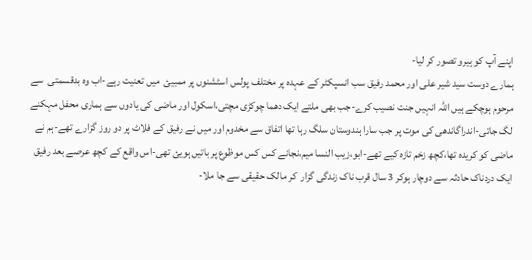اپنے آپ کو ہیرو تصور کر لیا-
ہمارے دوست سید شیر علی اور محمد رفیق سب انسپکٹر کے عہدہ پر مختلف پولس اسٹشنوں پر ممبیئ  میں تعنیت رہے-اب وہ بدقسمتی  سے مرحوم ہوچکے ہیں اللہ انہیں جنت نصیب کرے-جب بھی ملتے ایک دھما چوکڑی مچتی،اسکول اور ماضی کی یادوں سے ہماری محفل مہکنے لگ جاتی-اندراگاندھی کی موت پر جب سارا ہندوستان سلگ رہا تھا اتفاق سے مخدوم اور میں نے رفیق کے فلاٹ پر دو روز گزارے تھے-ہم نے ماضی کو کریدہ تھا،کچھ زخم تازہ کیے تھے-ابو،زیب النسا میم،نجانے کس کس موظوع پر باتیں ہویئ تھی-اس واقع کے کچھ عرصے بعد رفیق ایک دردناک حادثہ سے دوچار ہوکر 3 سال قرب ناک زندگی گزار  کر مالک حقیقی سے جا ملا-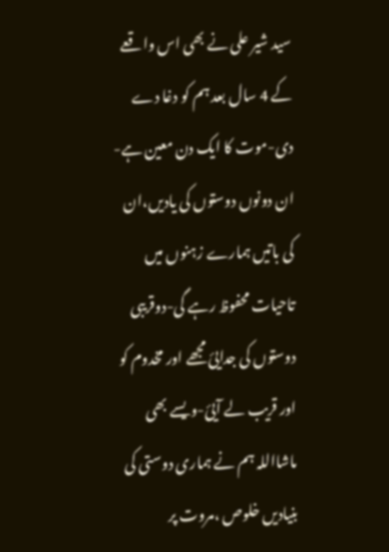سید شیر علی نے بھی اس واقعے کے 4 سال بعد ہم کو دغا دے دی-موت کا ایک دن معین ہے-ان دونوں دوستوں کی یادیں،ان کی باتیں ہمارے زہنوں میں تاحیات محفوظ رہے گی-دوقریبی دوستوں کی جدایئ مجھے اور مخدوم کو اور قریب لے آیئ-ویسے بھی ماشااللہ ہم نے ہماری دوستی کی بنیادیں خلوص ،مروت پر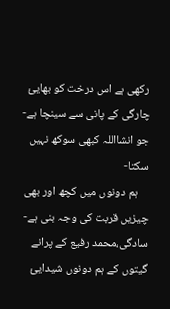رکھی ہے اس درخت کو بھایئ چارگی کے پانی سے سینچا ہے-جو انشااللہ کبھی سوکھ نہیں سکتا-
    ہم دونوں میں کچھ اور بھی چیزیں قربت کی وجہ بنی ہے-سادگی،محمد رفیع کے پرانے گیتوں کے ہم دونوں شیدایئ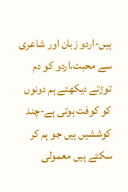ہیں-اردو زبان اور شاعری سے محبت،اردو کو دم توڑتے دیکھتے ہم دونوں کو کوفت ہوتی ہے-چند کوششیں ہیں جو ہم کر سکتے ہیں معمولی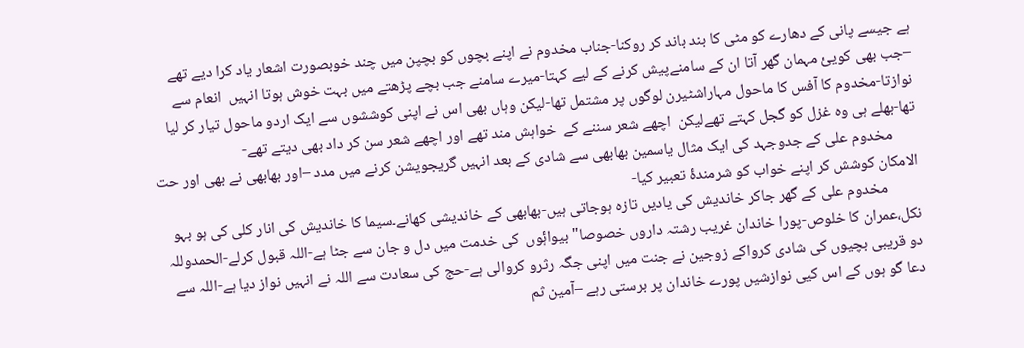ہے جیسے پانی کے دھارے کو مٹی کا بند باند کر روکنا-جناب مخدوم نے اپنے بچوں کو بچپن میں چند خوبصورت اشعار یاد کرا دیے تھے –جب بھی کویئ مہمان گھر آتا ان کے سامنےپیش کرنے کے لیے کہتا-میرے سامنے جب بچے پڑھتے میں بہت خوش ہوتا انہیں  انعام سے نوازتا-مخدوم کا آفس کا ماحول مہاراشٹیرن لوگوں پر مشتمل تھا-لیکن وہاں بھی اس نے اپنی کوششوں سے ایک اردو ماحول تیار کر لیا تھا-بھلے ہی وہ غزل کو گجل کہتے تھےلیکن  اچھے شعر سننے کے  خواہش مند تھے اور اچھے شعر سن کر داد بھی دیتے تھے-
       مخدوم علی کے جدوجہد کی ایک مثال یاسمین بھابھی سے شادی کے بعد انہیں گریجویشن کرنے میں مدد –اور بھابھی نے بھی اور حت الامکان کوشش کر اپنے خواب کو شرمندۂ تعبیر کیا-
         مخدوم علی کے گھر جاکر خاندیش کی یادیں تازہ ہوجاتی ہیں-بھابھی کے خاندیشی کھانے۔سیما کا خاندیش کی انار کلی کی ہو بہو نکل،عمران کا خلوص-پورا خاندان غریب رشتہ داروں خصوصا" بیواۂوں  کی خدمت میں دل و جان سے جٹا ہے-اللہ قبول کرلے-الحمدوللہ   دو قریبی بچیوں کی شادی کرواکے زوجین نے جنت میں اپنی جگہ رثرو کروالی ہے-حج کی سعادت سے اللہ نے انہیں نواز دیا ہے-اللہ سے دعا گو ہوں کے اس کیی نوازشیں پورے خاندان پر برستی رہے –آمین ثم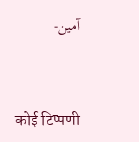آمین-



कोई टिप्पणी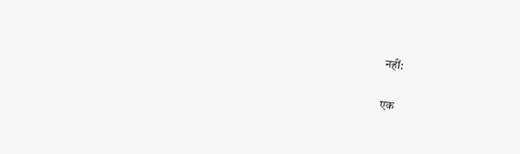नहीं:

एक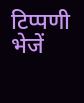टिप्पणी भेजें